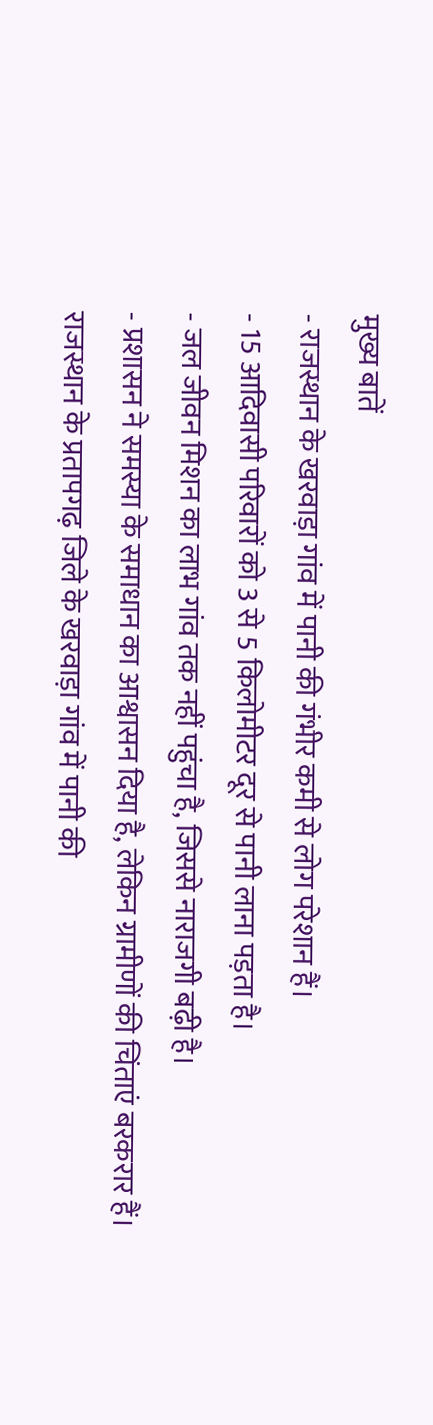मुख्य बातें
- राजस्थान के खरवाड़ा गांव में पानी की गंभीर कमी से लोग परेशान हैं।
- 15 आदिवासी परिवारों को 3 से 5 किलोमीटर दूर से पानी लाना पड़ता है।
- जल जीवन मिशन का लाभ गांव तक नहीं पहुंचा है, जिससे नाराजगी बढ़ी है।
- प्रशासन ने समस्या के समाधान का आश्वासन दिया है, लेकिन ग्रामीणों की चिंताएं बरकरार हैं।
राजस्थान के प्रतापगढ़ जिले के खरवाड़ा गांव में पानी की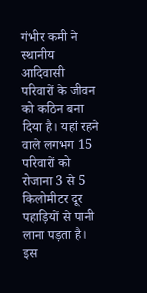गंभीर कमी ने स्थानीय आदिवासी परिवारों के जीवन को कठिन बना दिया है। यहां रहने वाले लगभग 15 परिवारों को रोजाना 3 से 5 किलोमीटर दूर पहाड़ियों से पानी लाना पड़ता है। इस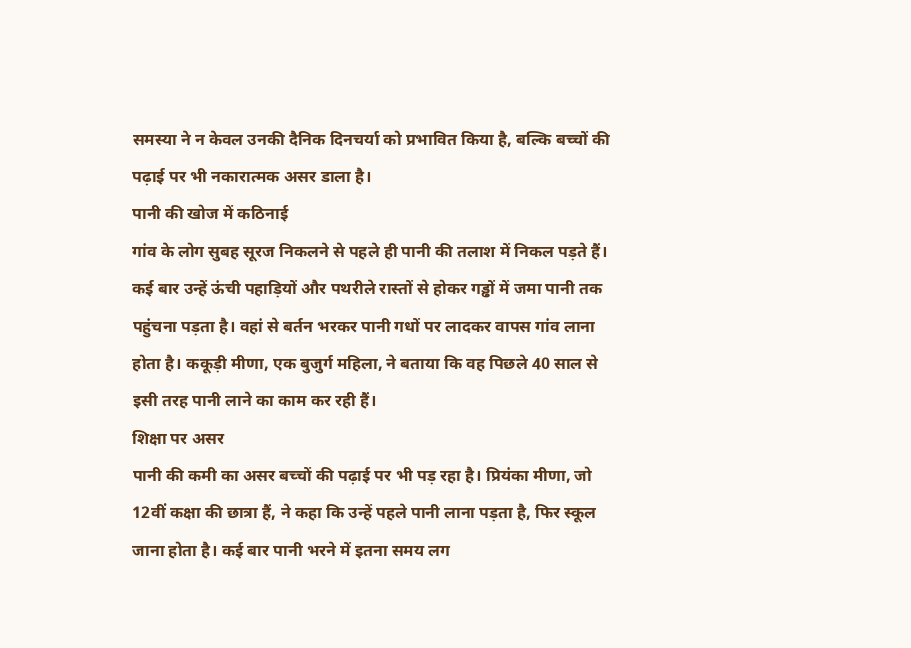समस्या ने न केवल उनकी दैनिक दिनचर्या को प्रभावित किया है, बल्कि बच्चों की पढ़ाई पर भी नकारात्मक असर डाला है।
पानी की खोज में कठिनाई
गांव के लोग सुबह सूरज निकलने से पहले ही पानी की तलाश में निकल पड़ते हैं। कई बार उन्हें ऊंची पहाड़ियों और पथरीले रास्तों से होकर गड्ढों में जमा पानी तक पहुंचना पड़ता है। वहां से बर्तन भरकर पानी गधों पर लादकर वापस गांव लाना होता है। ककूड़ी मीणा, एक बुजुर्ग महिला, ने बताया कि वह पिछले 40 साल से इसी तरह पानी लाने का काम कर रही हैं।
शिक्षा पर असर
पानी की कमी का असर बच्चों की पढ़ाई पर भी पड़ रहा है। प्रियंका मीणा, जो 12वीं कक्षा की छात्रा हैं, ने कहा कि उन्हें पहले पानी लाना पड़ता है, फिर स्कूल जाना होता है। कई बार पानी भरने में इतना समय लग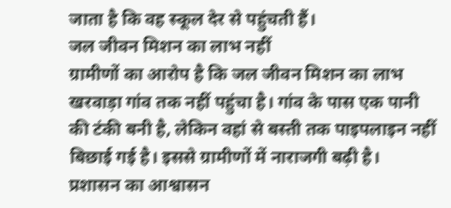जाता है कि वह स्कूल देर से पहुंचती हैं।
जल जीवन मिशन का लाभ नहीं
ग्रामीणों का आरोप है कि जल जीवन मिशन का लाभ खरवाड़ा गांव तक नहीं पहुंचा है। गांव के पास एक पानी की टंकी बनी है, लेकिन वहां से बस्ती तक पाइपलाइन नहीं बिछाई गई है। इससे ग्रामीणों में नाराजगी बढ़ी है।
प्रशासन का आश्वासन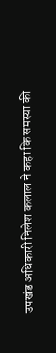उपखंड अधिकारी निलेश कलाल ने कहा कि समस्या की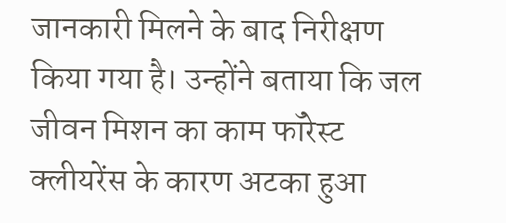जानकारी मिलने के बाद निरीक्षण किया गया है। उन्होंने बताया कि जल जीवन मिशन का काम फॉरेस्ट क्लीयरेंस के कारण अटका हुआ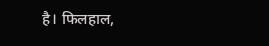है। फिलहाल,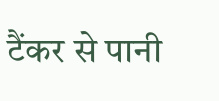टैंकर से पानी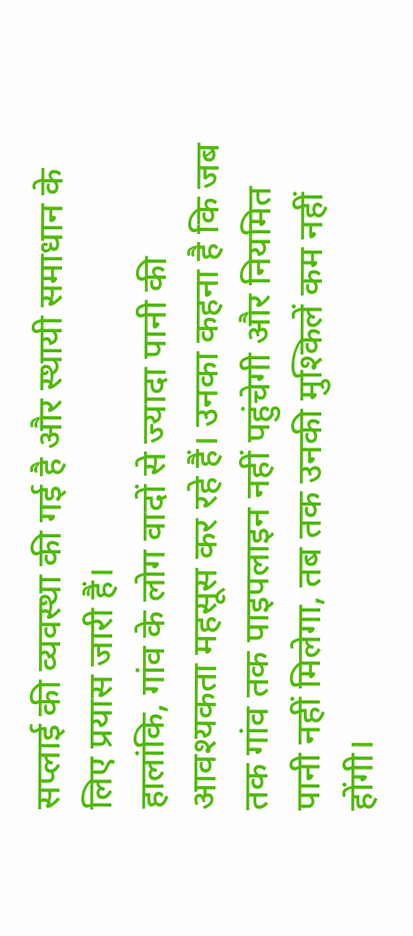सप्लाई की व्यवस्था की गई है और स्थायी समाधान के लिए प्रयास जारी हैं।
हालांकि, गांव के लोग वादों से ज्यादा पानी की आवश्यकता महसूस कर रहे हैं। उनका कहना है कि जब तक गांव तक पाइपलाइन नहीं पहुंचेगी और नियमित पानी नहीं मिलेगा, तब तक उनकी मुश्किलें कम नहीं होंगी।